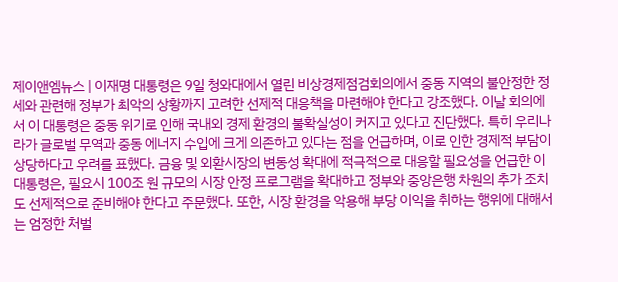제이앤엠뉴스 | 이재명 대통령은 9일 청와대에서 열린 비상경제점검회의에서 중동 지역의 불안정한 정세와 관련해 정부가 최악의 상황까지 고려한 선제적 대응책을 마련해야 한다고 강조했다. 이날 회의에서 이 대통령은 중동 위기로 인해 국내외 경제 환경의 불확실성이 커지고 있다고 진단했다. 특히 우리나라가 글로벌 무역과 중동 에너지 수입에 크게 의존하고 있다는 점을 언급하며, 이로 인한 경제적 부담이 상당하다고 우려를 표했다. 금융 및 외환시장의 변동성 확대에 적극적으로 대응할 필요성을 언급한 이 대통령은, 필요시 100조 원 규모의 시장 안정 프로그램을 확대하고 정부와 중앙은행 차원의 추가 조치도 선제적으로 준비해야 한다고 주문했다. 또한, 시장 환경을 악용해 부당 이익을 취하는 행위에 대해서는 엄정한 처벌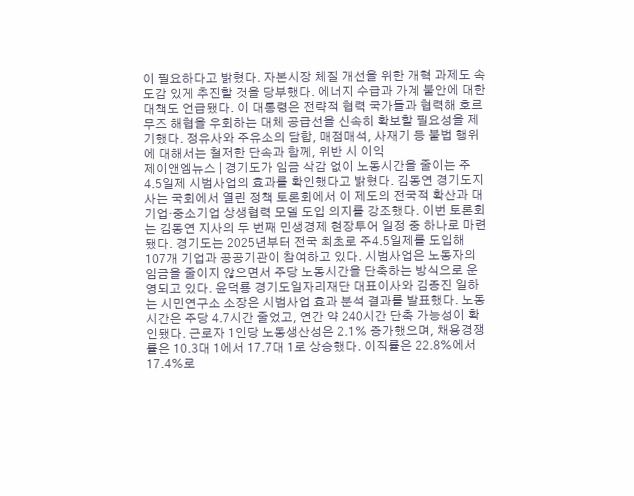이 필요하다고 밝혔다. 자본시장 체질 개선을 위한 개혁 과제도 속도감 있게 추진할 것을 당부했다. 에너지 수급과 가계 불안에 대한 대책도 언급됐다. 이 대통령은 전략적 협력 국가들과 협력해 호르무즈 해협을 우회하는 대체 공급선을 신속히 확보할 필요성을 제기했다. 정유사와 주유소의 담합, 매점매석, 사재기 등 불법 행위에 대해서는 철저한 단속과 함께, 위반 시 이익
제이앤엠뉴스 | 경기도가 임금 삭감 없이 노동시간을 줄이는 주4.5일제 시범사업의 효과를 확인했다고 밝혔다. 김동연 경기도지사는 국회에서 열린 정책 토론회에서 이 제도의 전국적 확산과 대기업·중소기업 상생협력 모델 도입 의지를 강조했다. 이번 토론회는 김동연 지사의 두 번째 민생경제 현장투어 일정 중 하나로 마련됐다. 경기도는 2025년부터 전국 최초로 주4.5일제를 도입해 107개 기업과 공공기관이 참여하고 있다. 시범사업은 노동자의 임금을 줄이지 않으면서 주당 노동시간을 단축하는 방식으로 운영되고 있다. 윤덕룡 경기도일자리재단 대표이사와 김종진 일하는 시민연구소 소장은 시범사업 효과 분석 결과를 발표했다. 노동시간은 주당 4.7시간 줄었고, 연간 약 240시간 단축 가능성이 확인됐다. 근로자 1인당 노동생산성은 2.1% 증가했으며, 채용경쟁률은 10.3대 1에서 17.7대 1로 상승했다. 이직률은 22.8%에서 17.4%로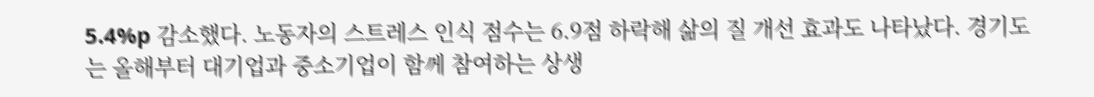5.4%p 감소했다. 노동자의 스트레스 인식 점수는 6.9점 하락해 삶의 질 개선 효과도 나타났다. 경기도는 올해부터 대기업과 중소기업이 함께 참여하는 상생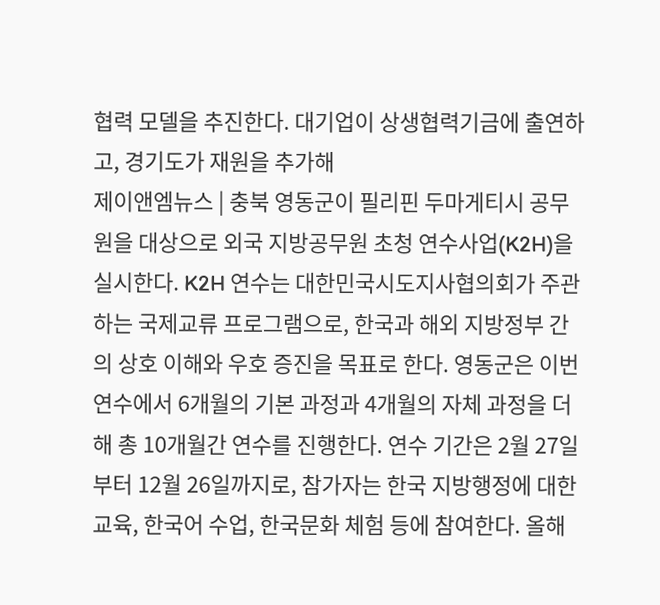협력 모델을 추진한다. 대기업이 상생협력기금에 출연하고, 경기도가 재원을 추가해
제이앤엠뉴스 | 충북 영동군이 필리핀 두마게티시 공무원을 대상으로 외국 지방공무원 초청 연수사업(K2H)을 실시한다. K2H 연수는 대한민국시도지사협의회가 주관하는 국제교류 프로그램으로, 한국과 해외 지방정부 간의 상호 이해와 우호 증진을 목표로 한다. 영동군은 이번 연수에서 6개월의 기본 과정과 4개월의 자체 과정을 더해 총 10개월간 연수를 진행한다. 연수 기간은 2월 27일부터 12월 26일까지로, 참가자는 한국 지방행정에 대한 교육, 한국어 수업, 한국문화 체험 등에 참여한다. 올해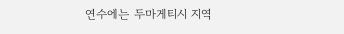연수에는 두마게티시 지역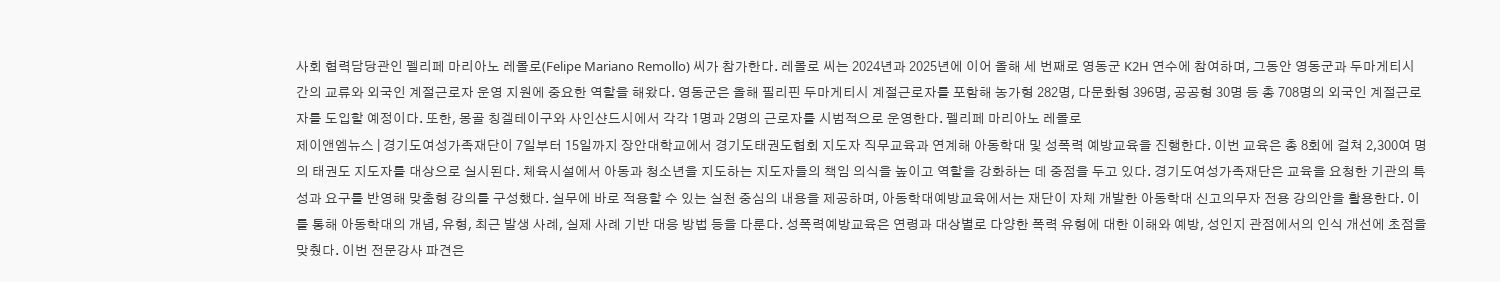사회 협력담당관인 펠리페 마리아노 레몰로(Felipe Mariano Remollo) 씨가 참가한다. 레몰로 씨는 2024년과 2025년에 이어 올해 세 번째로 영동군 K2H 연수에 참여하며, 그동안 영동군과 두마게티시 간의 교류와 외국인 계절근로자 운영 지원에 중요한 역할을 해왔다. 영동군은 올해 필리핀 두마게티시 계절근로자를 포함해 농가형 282명, 다문화형 396명, 공공형 30명 등 총 708명의 외국인 계절근로자를 도입할 예정이다. 또한, 몽골 칭겔테이구와 사인샨드시에서 각각 1명과 2명의 근로자를 시범적으로 운영한다. 펠리페 마리아노 레몰로
제이앤엠뉴스 | 경기도여성가족재단이 7일부터 15일까지 장안대학교에서 경기도태권도협회 지도자 직무교육과 연계해 아동학대 및 성폭력 예방교육을 진행한다. 이번 교육은 총 8회에 걸쳐 2,300여 명의 태권도 지도자를 대상으로 실시된다. 체육시설에서 아동과 청소년을 지도하는 지도자들의 책임 의식을 높이고 역할을 강화하는 데 중점을 두고 있다. 경기도여성가족재단은 교육을 요청한 기관의 특성과 요구를 반영해 맞춤형 강의를 구성했다. 실무에 바로 적용할 수 있는 실천 중심의 내용을 제공하며, 아동학대예방교육에서는 재단이 자체 개발한 아동학대 신고의무자 전용 강의안을 활용한다. 이를 통해 아동학대의 개념, 유형, 최근 발생 사례, 실제 사례 기반 대응 방법 등을 다룬다. 성폭력예방교육은 연령과 대상별로 다양한 폭력 유형에 대한 이해와 예방, 성인지 관점에서의 인식 개선에 초점을 맞췄다. 이번 전문강사 파견은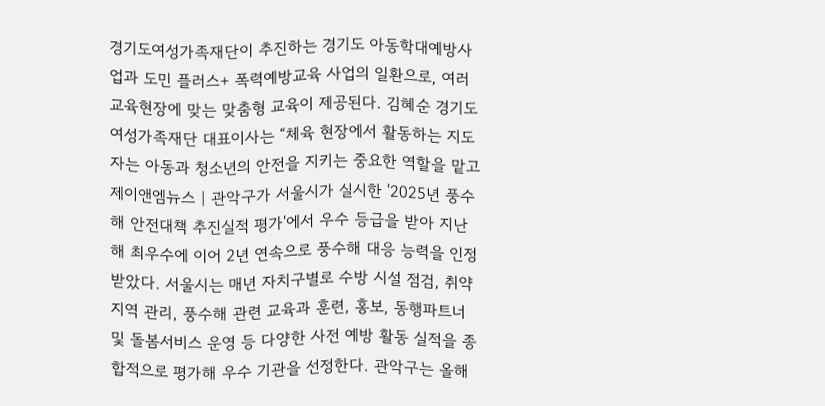경기도여성가족재단이 추진하는 경기도 아동학대예방사업과 도민 플러스+ 폭력예방교육 사업의 일환으로, 여러 교육현장에 맞는 맞춤형 교육이 제공된다. 김혜순 경기도여성가족재단 대표이사는 “체육 현장에서 활동하는 지도자는 아동과 청소년의 안전을 지키는 중요한 역할을 맡고
제이앤엠뉴스 | 관악구가 서울시가 실시한 '2025년 풍수해 안전대책 추진실적 평가'에서 우수 등급을 받아 지난해 최우수에 이어 2년 연속으로 풍수해 대응 능력을 인정받았다. 서울시는 매년 자치구별로 수방 시설 점검, 취약 지역 관리, 풍수해 관련 교육과 훈련, 홍보, 동행파트너 및 돌봄서비스 운영 등 다양한 사전 예방 활동 실적을 종합적으로 평가해 우수 기관을 선정한다. 관악구는 올해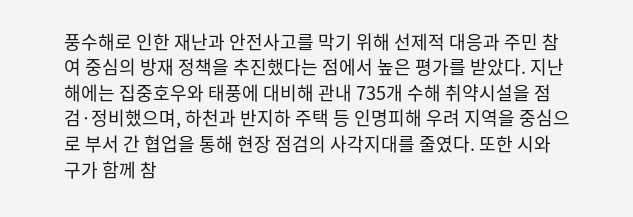풍수해로 인한 재난과 안전사고를 막기 위해 선제적 대응과 주민 참여 중심의 방재 정책을 추진했다는 점에서 높은 평가를 받았다. 지난해에는 집중호우와 태풍에 대비해 관내 735개 수해 취약시설을 점검·정비했으며, 하천과 반지하 주택 등 인명피해 우려 지역을 중심으로 부서 간 협업을 통해 현장 점검의 사각지대를 줄였다. 또한 시와 구가 함께 참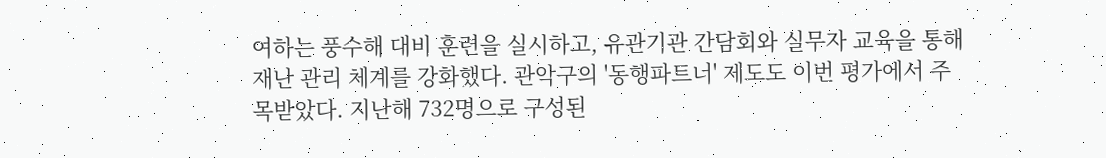여하는 풍수해 대비 훈련을 실시하고, 유관기관 간담회와 실무자 교육을 통해 재난 관리 체계를 강화했다. 관악구의 '동행파트너' 제도도 이번 평가에서 주목받았다. 지난해 732명으로 구성된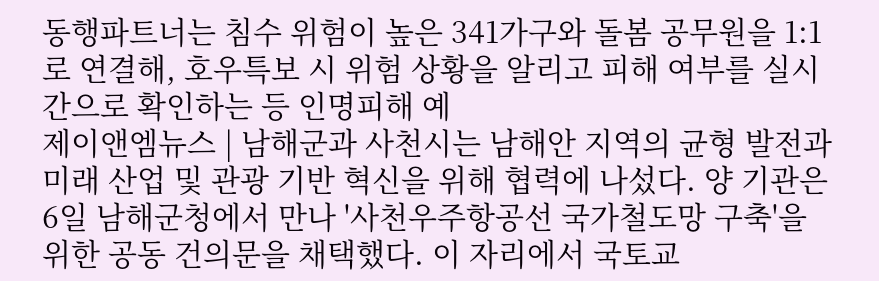동행파트너는 침수 위험이 높은 341가구와 돌봄 공무원을 1:1로 연결해, 호우특보 시 위험 상황을 알리고 피해 여부를 실시간으로 확인하는 등 인명피해 예
제이앤엠뉴스 | 남해군과 사천시는 남해안 지역의 균형 발전과 미래 산업 및 관광 기반 혁신을 위해 협력에 나섰다. 양 기관은 6일 남해군청에서 만나 '사천우주항공선 국가철도망 구축'을 위한 공동 건의문을 채택했다. 이 자리에서 국토교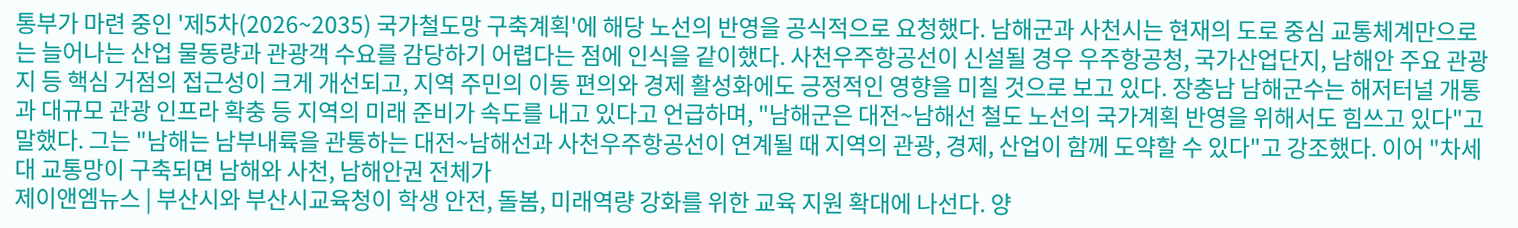통부가 마련 중인 '제5차(2026~2035) 국가철도망 구축계획'에 해당 노선의 반영을 공식적으로 요청했다. 남해군과 사천시는 현재의 도로 중심 교통체계만으로는 늘어나는 산업 물동량과 관광객 수요를 감당하기 어렵다는 점에 인식을 같이했다. 사천우주항공선이 신설될 경우 우주항공청, 국가산업단지, 남해안 주요 관광지 등 핵심 거점의 접근성이 크게 개선되고, 지역 주민의 이동 편의와 경제 활성화에도 긍정적인 영향을 미칠 것으로 보고 있다. 장충남 남해군수는 해저터널 개통과 대규모 관광 인프라 확충 등 지역의 미래 준비가 속도를 내고 있다고 언급하며, "남해군은 대전~남해선 철도 노선의 국가계획 반영을 위해서도 힘쓰고 있다"고 말했다. 그는 "남해는 남부내륙을 관통하는 대전~남해선과 사천우주항공선이 연계될 때 지역의 관광, 경제, 산업이 함께 도약할 수 있다"고 강조했다. 이어 "차세대 교통망이 구축되면 남해와 사천, 남해안권 전체가
제이앤엠뉴스 | 부산시와 부산시교육청이 학생 안전, 돌봄, 미래역량 강화를 위한 교육 지원 확대에 나선다. 양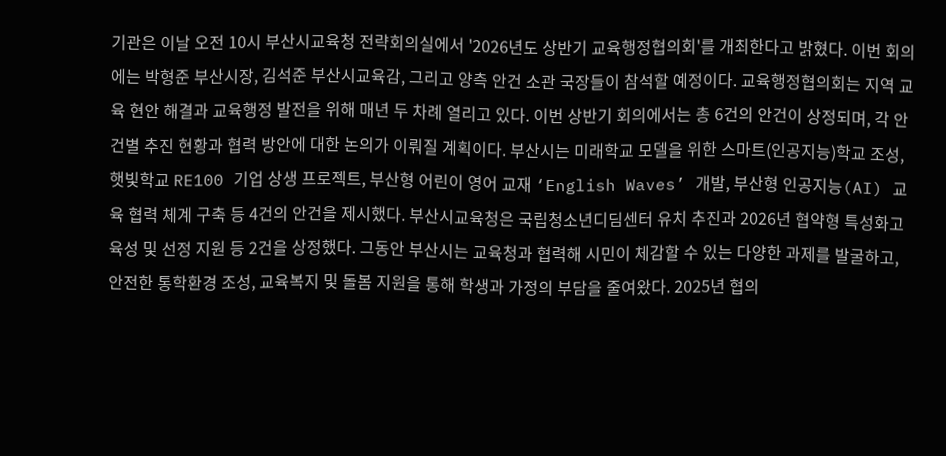기관은 이날 오전 10시 부산시교육청 전략회의실에서 '2026년도 상반기 교육행정협의회'를 개최한다고 밝혔다. 이번 회의에는 박형준 부산시장, 김석준 부산시교육감, 그리고 양측 안건 소관 국장들이 참석할 예정이다. 교육행정협의회는 지역 교육 현안 해결과 교육행정 발전을 위해 매년 두 차례 열리고 있다. 이번 상반기 회의에서는 총 6건의 안건이 상정되며, 각 안건별 추진 현황과 협력 방안에 대한 논의가 이뤄질 계획이다. 부산시는 미래학교 모델을 위한 스마트(인공지능)학교 조성, 햇빛학교 RE100 기업 상생 프로젝트, 부산형 어린이 영어 교재 ‘English Waves’ 개발, 부산형 인공지능(AI) 교육 협력 체계 구축 등 4건의 안건을 제시했다. 부산시교육청은 국립청소년디딤센터 유치 추진과 2026년 협약형 특성화고 육성 및 선정 지원 등 2건을 상정했다. 그동안 부산시는 교육청과 협력해 시민이 체감할 수 있는 다양한 과제를 발굴하고, 안전한 통학환경 조성, 교육복지 및 돌봄 지원을 통해 학생과 가정의 부담을 줄여왔다. 2025년 협의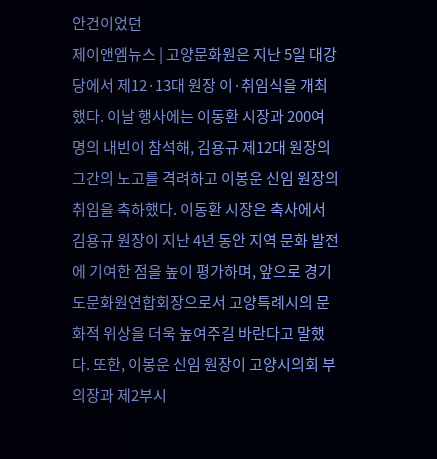안건이었던
제이앤엠뉴스 | 고양문화원은 지난 5일 대강당에서 제12·13대 원장 이·취임식을 개최했다. 이날 행사에는 이동환 시장과 200여 명의 내빈이 참석해, 김용규 제12대 원장의 그간의 노고를 격려하고 이봉운 신임 원장의 취임을 축하했다. 이동환 시장은 축사에서 김용규 원장이 지난 4년 동안 지역 문화 발전에 기여한 점을 높이 평가하며, 앞으로 경기도문화원연합회장으로서 고양특례시의 문화적 위상을 더욱 높여주길 바란다고 말했다. 또한, 이봉운 신임 원장이 고양시의회 부의장과 제2부시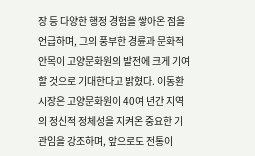장 등 다양한 행정 경험을 쌓아온 점을 언급하며, 그의 풍부한 경륜과 문화적 안목이 고양문화원의 발전에 크게 기여할 것으로 기대한다고 밝혔다. 이동환 시장은 고양문화원이 40여 년간 지역의 정신적 정체성을 지켜온 중요한 기관임을 강조하며, 앞으로도 전통이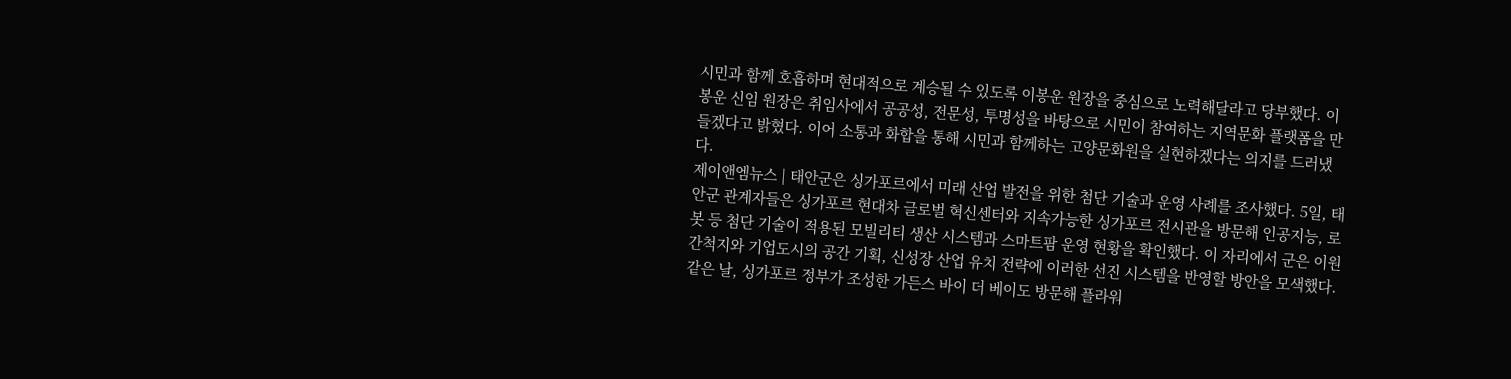시민과 함께 호흡하며 현대적으로 계승될 수 있도록 이봉운 원장을 중심으로 노력해달라고 당부했다. 이봉운 신임 원장은 취임사에서 공공성, 전문성, 투명성을 바탕으로 시민이 참여하는 지역문화 플랫폼을 만들겠다고 밝혔다. 이어 소통과 화합을 통해 시민과 함께하는 고양문화원을 실현하겠다는 의지를 드러냈다.
제이앤엠뉴스 | 태안군은 싱가포르에서 미래 산업 발전을 위한 첨단 기술과 운영 사례를 조사했다. 5일, 태안군 관계자들은 싱가포르 현대차 글로벌 혁신센터와 지속가능한 싱가포르 전시관을 방문해 인공지능, 로봇 등 첨단 기술이 적용된 모빌리티 생산 시스템과 스마트팜 운영 현황을 확인했다. 이 자리에서 군은 이원간척지와 기업도시의 공간 기획, 신성장 산업 유치 전략에 이러한 선진 시스템을 반영할 방안을 모색했다. 같은 날, 싱가포르 정부가 조성한 가든스 바이 더 베이도 방문해 플라워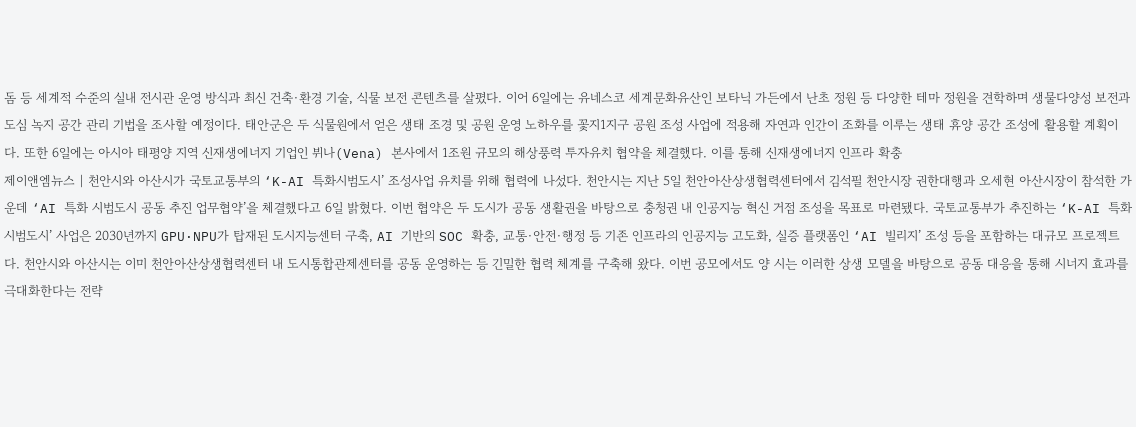돔 등 세계적 수준의 실내 전시관 운영 방식과 최신 건축·환경 기술, 식물 보전 콘텐츠를 살폈다. 이어 6일에는 유네스코 세계문화유산인 보타닉 가든에서 난초 정원 등 다양한 테마 정원을 견학하며 생물다양성 보전과 도심 녹지 공간 관리 기법을 조사할 예정이다. 태안군은 두 식물원에서 얻은 생태 조경 및 공원 운영 노하우를 꽃지1지구 공원 조성 사업에 적용해 자연과 인간이 조화를 이루는 생태 휴양 공간 조성에 활용할 계획이다. 또한 6일에는 아시아 태평양 지역 신재생에너지 기업인 뷔나(Vena) 본사에서 1조원 규모의 해상풍력 투자유치 협약을 체결했다. 이를 통해 신재생에너지 인프라 확충
제이앤엠뉴스 | 천안시와 아산시가 국토교통부의 ‘K-AI 특화시범도시’ 조성사업 유치를 위해 협력에 나섰다. 천안시는 지난 5일 천안아산상생협력센터에서 김석필 천안시장 권한대행과 오세현 아산시장이 참석한 가운데 ‘AI 특화 시범도시 공동 추진 업무협약’을 체결했다고 6일 밝혔다. 이번 협약은 두 도시가 공동 생활권을 바탕으로 충청권 내 인공지능 혁신 거점 조성을 목표로 마련됐다. 국토교통부가 추진하는 ‘K-AI 특화시범도시’ 사업은 2030년까지 GPU·NPU가 탑재된 도시지능센터 구축, AI 기반의 SOC 확충, 교통·안전·행정 등 기존 인프라의 인공지능 고도화, 실증 플랫폼인 ‘AI 빌리지’ 조성 등을 포함하는 대규모 프로젝트다. 천안시와 아산시는 이미 천안아산상생협력센터 내 도시통합관제센터를 공동 운영하는 등 긴밀한 협력 체계를 구축해 왔다. 이번 공모에서도 양 시는 이러한 상생 모델을 바탕으로 공동 대응을 통해 시너지 효과를 극대화한다는 전략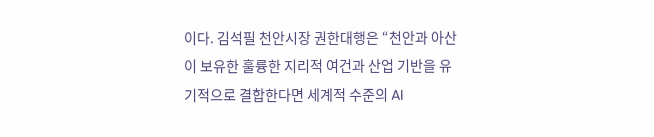이다. 김석필 천안시장 권한대행은 “천안과 아산이 보유한 훌륭한 지리적 여건과 산업 기반을 유기적으로 결합한다면 세계적 수준의 AI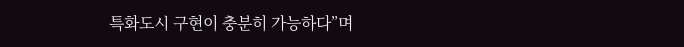특화도시 구현이 충분히 가능하다”며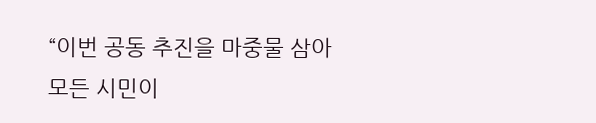“이번 공동 추진을 마중물 삼아 모든 시민이